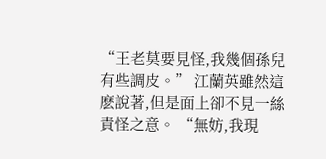“王老莫要見怪,我幾個孫兒有些調皮。” 江蘭英雖然這麽說著,但是面上卻不見一絲責怪之意。 “無妨,我現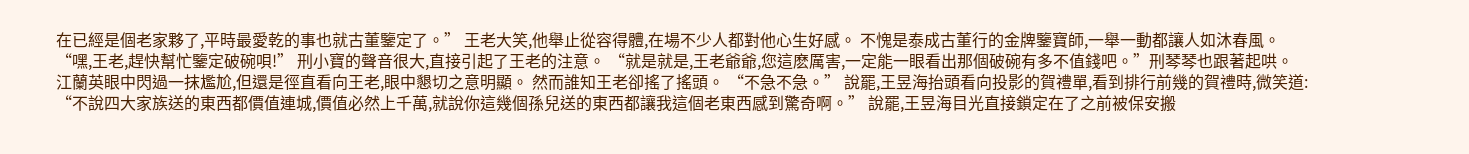在已經是個老家夥了,平時最愛乾的事也就古董鑒定了。” 王老大笑,他舉止從容得體,在場不少人都對他心生好感。 不愧是泰成古董行的金牌鑒寶師,一舉一動都讓人如沐春風。 “嘿,王老,趕快幫忙鑒定破碗唄!” 刑小寶的聲音很大,直接引起了王老的注意。 “就是就是,王老爺爺,您這麽厲害,一定能一眼看出那個破碗有多不值錢吧。”刑琴琴也跟著起哄。 江蘭英眼中閃過一抹尷尬,但還是徑直看向王老,眼中懇切之意明顯。 然而誰知王老卻搖了搖頭。 “不急不急。” 說罷,王昱海抬頭看向投影的賀禮單,看到排行前幾的賀禮時,微笑道: “不說四大家族送的東西都價值連城,價值必然上千萬,就說你這幾個孫兒送的東西都讓我這個老東西感到驚奇啊。” 說罷,王昱海目光直接鎖定在了之前被保安搬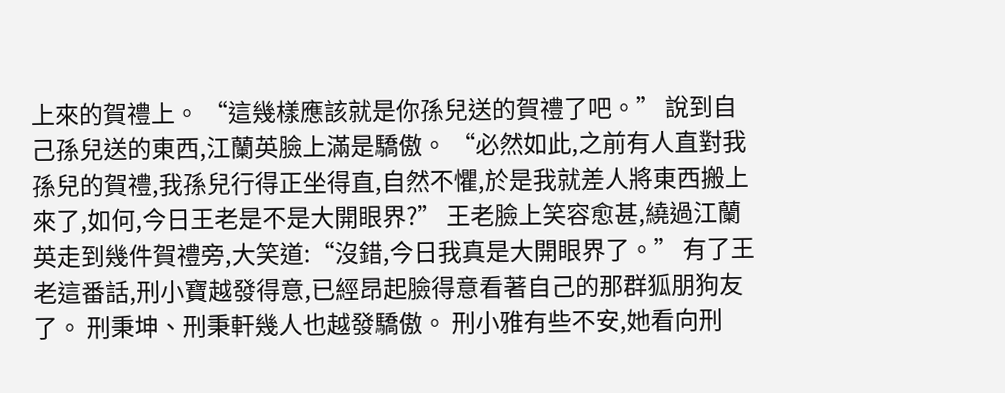上來的賀禮上。 “這幾樣應該就是你孫兒送的賀禮了吧。” 說到自己孫兒送的東西,江蘭英臉上滿是驕傲。 “必然如此,之前有人直對我孫兒的賀禮,我孫兒行得正坐得直,自然不懼,於是我就差人將東西搬上來了,如何,今日王老是不是大開眼界?” 王老臉上笑容愈甚,繞過江蘭英走到幾件賀禮旁,大笑道:“沒錯,今日我真是大開眼界了。” 有了王老這番話,刑小寶越發得意,已經昂起臉得意看著自己的那群狐朋狗友了。 刑秉坤、刑秉軒幾人也越發驕傲。 刑小雅有些不安,她看向刑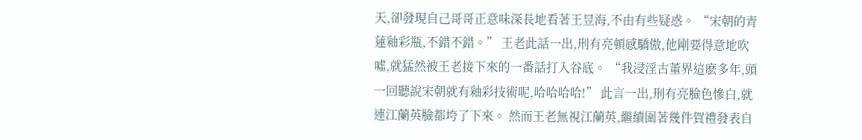天,卻發現自己哥哥正意味深長地看著王昱海,不由有些疑惑。 “宋朝的青蓮釉彩瓶,不錯不錯。” 王老此話一出,刑有亮頓感驕傲,他剛要得意地吹噓,就猛然被王老接下來的一番話打入谷底。 “我浸淫古董界這麽多年,頭一回聽說宋朝就有釉彩技術呢,哈哈哈哈!” 此言一出,刑有亮臉色慘白,就連江蘭英臉都垮了下來。 然而王老無視江蘭英,繼續圍著幾件賀禮發表自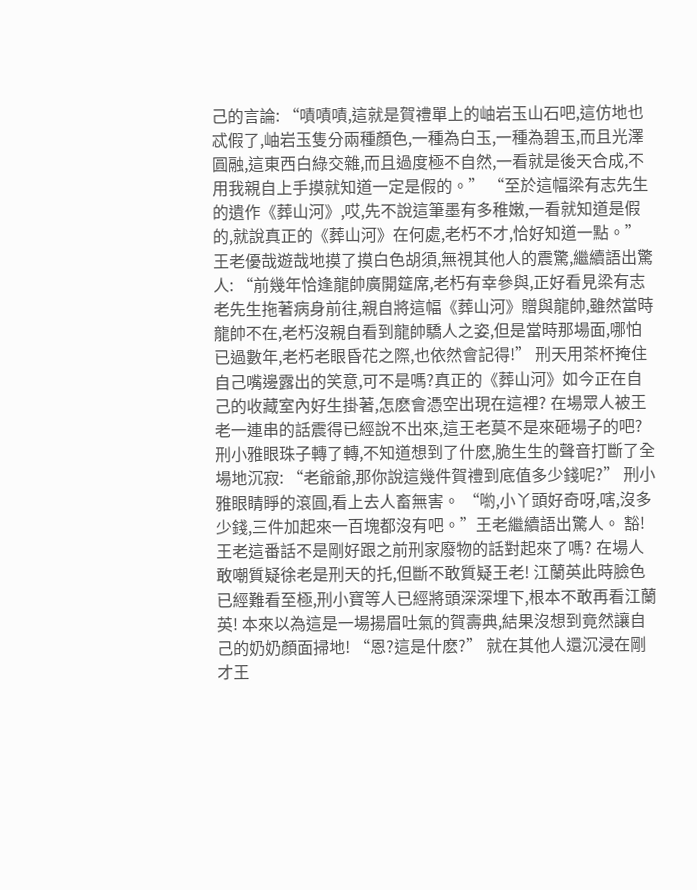己的言論: “嘖嘖嘖,這就是賀禮單上的岫岩玉山石吧,這仿地也忒假了,岫岩玉隻分兩種顏色,一種為白玉,一種為碧玉,而且光澤圓融,這東西白綠交雜,而且過度極不自然,一看就是後天合成,不用我親自上手摸就知道一定是假的。” “至於這幅梁有志先生的遺作《葬山河》,哎,先不說這筆墨有多稚嫩,一看就知道是假的,就說真正的《葬山河》在何處,老朽不才,恰好知道一點。” 王老優哉遊哉地摸了摸白色胡須,無視其他人的震驚,繼續語出驚人: “前幾年恰逢龍帥廣開筵席,老朽有幸參與,正好看見梁有志老先生拖著病身前往,親自將這幅《葬山河》贈與龍帥,雖然當時龍帥不在,老朽沒親自看到龍帥驕人之姿,但是當時那場面,哪怕已過數年,老朽老眼昏花之際,也依然會記得!” 刑天用茶杯掩住自己嘴邊露出的笑意,可不是嗎?真正的《葬山河》如今正在自己的收藏室內好生掛著,怎麽會憑空出現在這裡? 在場眾人被王老一連串的話震得已經說不出來,這王老莫不是來砸場子的吧? 刑小雅眼珠子轉了轉,不知道想到了什麽,脆生生的聲音打斷了全場地沉寂: “老爺爺,那你說這幾件賀禮到底值多少錢呢?” 刑小雅眼睛睜的滾圓,看上去人畜無害。 “喲,小丫頭好奇呀,嗐,沒多少錢,三件加起來一百塊都沒有吧。”王老繼續語出驚人。 豁! 王老這番話不是剛好跟之前刑家廢物的話對起來了嗎? 在場人敢嘲質疑徐老是刑天的托,但斷不敢質疑王老! 江蘭英此時臉色已經難看至極,刑小寶等人已經將頭深深埋下,根本不敢再看江蘭英! 本來以為這是一場揚眉吐氣的賀壽典,結果沒想到竟然讓自己的奶奶顏面掃地! “恩?這是什麽?” 就在其他人還沉浸在剛才王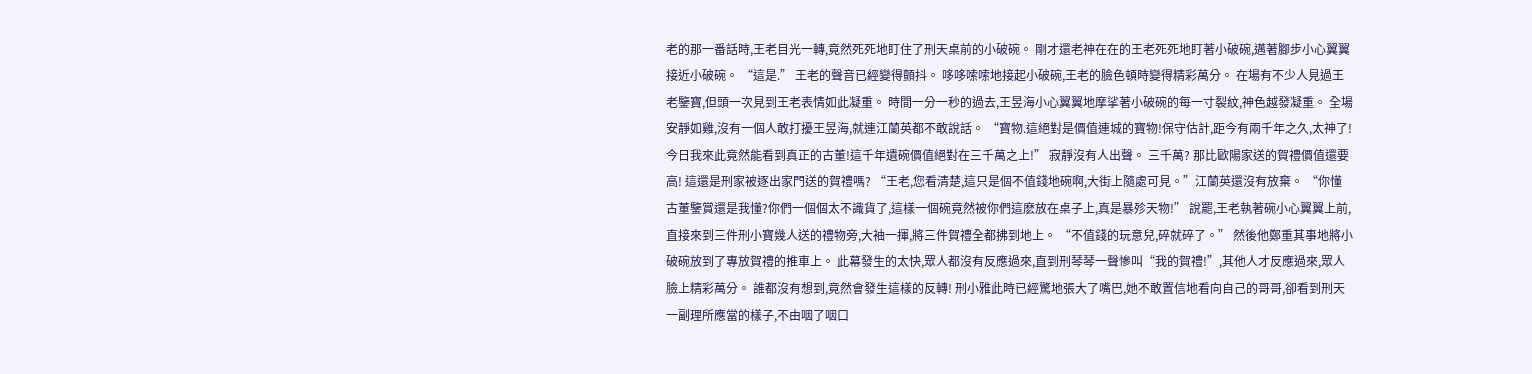老的那一番話時,王老目光一轉,竟然死死地盯住了刑天桌前的小破碗。 剛才還老神在在的王老死死地盯著小破碗,邁著腳步小心翼翼接近小破碗。 “這是.” 王老的聲音已經變得顫抖。 哆哆嗦嗦地接起小破碗,王老的臉色頓時變得精彩萬分。 在場有不少人見過王老鑒寶,但頭一次見到王老表情如此凝重。 時間一分一秒的過去,王昱海小心翼翼地摩挲著小破碗的每一寸裂紋,神色越發凝重。 全場安靜如雞,沒有一個人敢打擾王昱海,就連江蘭英都不敢說話。 “寶物.這絕對是價值連城的寶物!保守估計,距今有兩千年之久,太神了!今日我來此竟然能看到真正的古董!這千年遺碗價值絕對在三千萬之上!” 寂靜沒有人出聲。 三千萬? 那比歐陽家送的賀禮價值還要高! 這還是刑家被逐出家門送的賀禮嗎? “王老,您看清楚,這只是個不值錢地碗啊,大街上隨處可見。”江蘭英還沒有放棄。 “你懂古董鑒賞還是我懂?你們一個個太不識貨了,這樣一個碗竟然被你們這麽放在桌子上,真是暴殄天物!” 說罷,王老執著碗小心翼翼上前,直接來到三件刑小寶幾人送的禮物旁,大袖一揮,將三件賀禮全都拂到地上。 “不值錢的玩意兒,碎就碎了。” 然後他鄭重其事地將小破碗放到了專放賀禮的推車上。 此幕發生的太快,眾人都沒有反應過來,直到刑琴琴一聲慘叫“我的賀禮!”,其他人才反應過來,眾人臉上精彩萬分。 誰都沒有想到,竟然會發生這樣的反轉! 刑小雅此時已經驚地張大了嘴巴,她不敢置信地看向自己的哥哥,卻看到刑天一副理所應當的樣子,不由咽了咽口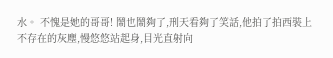水。 不愧是她的哥哥! 鬧也鬧夠了,刑天看夠了笑話,他拍了拍西裝上不存在的灰塵,慢悠悠站起身,目光直射向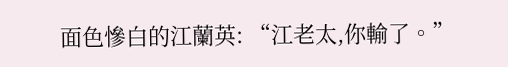面色慘白的江蘭英: “江老太,你輸了。”